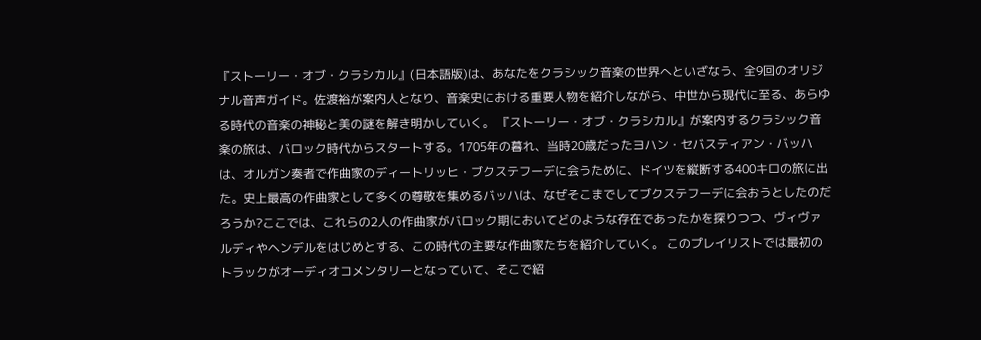『ストーリー・オブ・クラシカル』(日本語版)は、あなたをクラシック音楽の世界へといざなう、全9回のオリジナル音声ガイド。佐渡裕が案内人となり、音楽史における重要人物を紹介しながら、中世から現代に至る、あらゆる時代の音楽の神秘と美の謎を解き明かしていく。 『ストーリー・オブ・クラシカル』が案内するクラシック音楽の旅は、バロック時代からスタートする。1705年の暮れ、当時20歳だったヨハン・セバスティアン・バッハは、オルガン奏者で作曲家のディートリッヒ・ブクステフーデに会うために、ドイツを縦断する400キロの旅に出た。史上最高の作曲家として多くの尊敬を集めるバッハは、なぜそこまでしてブクステフーデに会おうとしたのだろうか?ここでは、これらの2人の作曲家がバロック期においてどのような存在であったかを探りつつ、ヴィヴァルディやヘンデルをはじめとする、この時代の主要な作曲家たちを紹介していく。 このプレイリストでは最初のトラックがオーディオコメンタリーとなっていて、そこで紹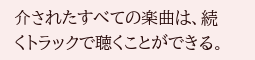介されたすべての楽曲は、続くトラックで聴くことができる。